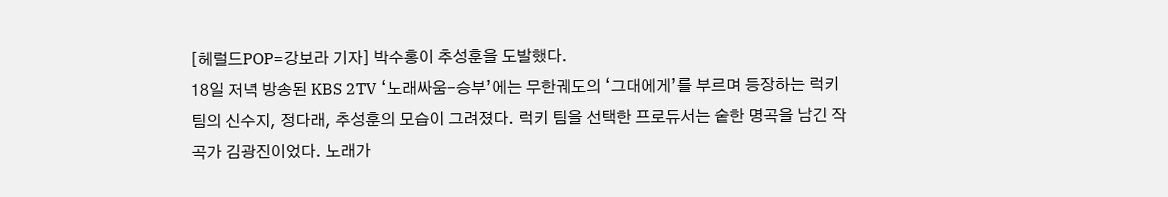[헤럴드POP=강보라 기자] 박수홍이 추성훈을 도발했다.
18일 저녁 방송된 KBS 2TV ‘노래싸움-승부’에는 무한궤도의 ‘그대에게’를 부르며 등장하는 럭키 팀의 신수지, 정다래, 추성훈의 모습이 그려졌다. 럭키 팀을 선택한 프로듀서는 숱한 명곡을 남긴 작곡가 김광진이었다. 노래가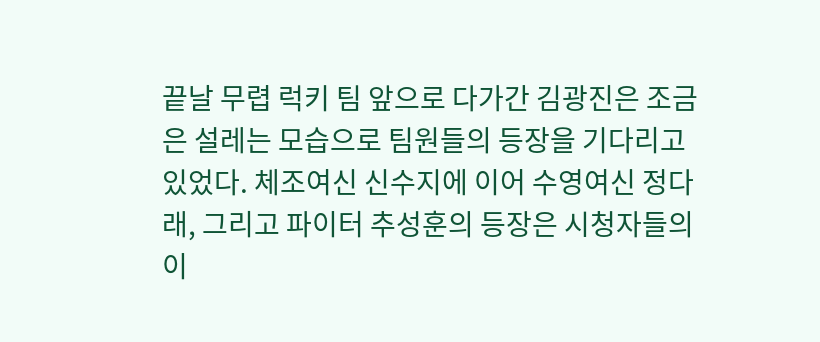끝날 무렵 럭키 팀 앞으로 다가간 김광진은 조금은 설레는 모습으로 팀원들의 등장을 기다리고 있었다. 체조여신 신수지에 이어 수영여신 정다래, 그리고 파이터 추성훈의 등장은 시청자들의 이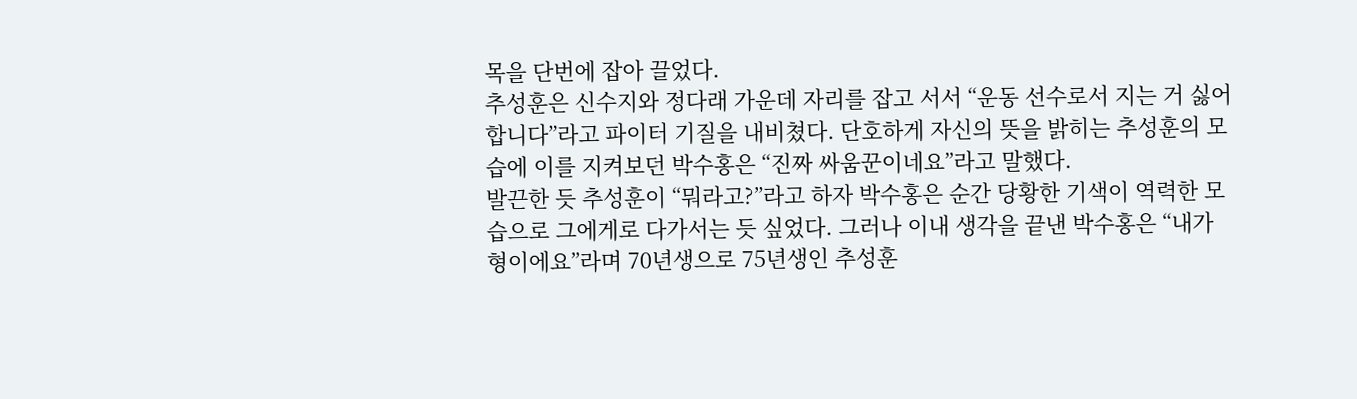목을 단번에 잡아 끌었다.
추성훈은 신수지와 정다래 가운데 자리를 잡고 서서 “운동 선수로서 지는 거 싫어합니다”라고 파이터 기질을 내비쳤다. 단호하게 자신의 뜻을 밝히는 추성훈의 모습에 이를 지켜보던 박수홍은 “진짜 싸움꾼이네요”라고 말했다.
발끈한 듯 추성훈이 “뭐라고?”라고 하자 박수홍은 순간 당황한 기색이 역력한 모습으로 그에게로 다가서는 듯 싶었다. 그러나 이내 생각을 끝낸 박수홍은 “내가 형이에요”라며 70년생으로 75년생인 추성훈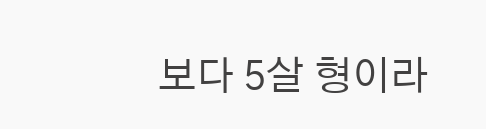보다 5살 형이라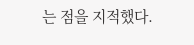는 점을 지적했다.